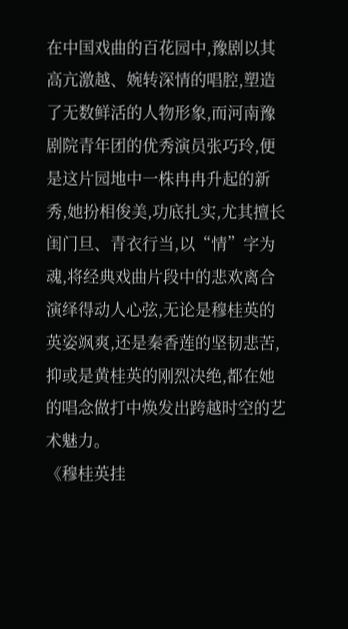在中国戏曲的百花园中,豫剧以其高亢激越、婉转深情的唱腔,塑造了无数鲜活的人物形象,而河南豫剧院青年团的优秀演员张巧玲,便是这片园地中一株冉冉升起的新秀,她扮相俊美,功底扎实,尤其擅长闺门旦、青衣行当,以“情”字为魂,将经典戏曲片段中的悲欢离合演绎得动人心弦,无论是穆桂英的英姿飒爽,还是秦香莲的坚韧悲苦,抑或是黄桂英的刚烈决绝,都在她的唱念做打中焕发出跨越时空的艺术魅力。
《穆桂英挂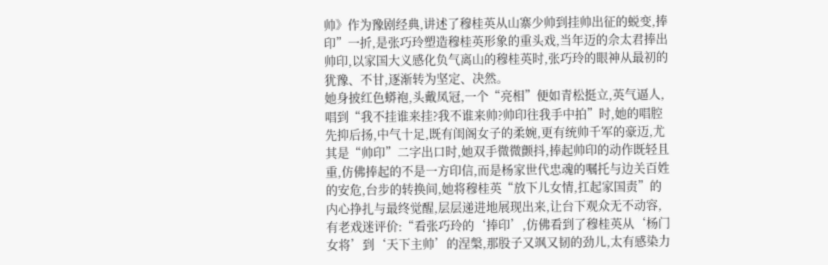帅》作为豫剧经典,讲述了穆桂英从山寨少帅到挂帅出征的蜕变,捧印”一折,是张巧玲塑造穆桂英形象的重头戏,当年迈的佘太君捧出帅印,以家国大义感化负气离山的穆桂英时,张巧玲的眼神从最初的犹豫、不甘,逐渐转为坚定、决然。
她身披红色蟒袍,头戴凤冠,一个“亮相”便如青松挺立,英气逼人,唱到“我不挂谁来挂?我不谁来帅?帅印往我手中拍”时,她的唱腔先抑后扬,中气十足,既有闺阁女子的柔婉,更有统帅千军的豪迈,尤其是“帅印”二字出口时,她双手微微颤抖,捧起帅印的动作既轻且重,仿佛捧起的不是一方印信,而是杨家世代忠魂的嘱托与边关百姓的安危,台步的转换间,她将穆桂英“放下儿女情,扛起家国责”的内心挣扎与最终觉醒,层层递进地展现出来,让台下观众无不动容,有老戏迷评价:“看张巧玲的‘捧印’,仿佛看到了穆桂英从‘杨门女将’到‘天下主帅’的涅槃,那股子又飒又韧的劲儿,太有感染力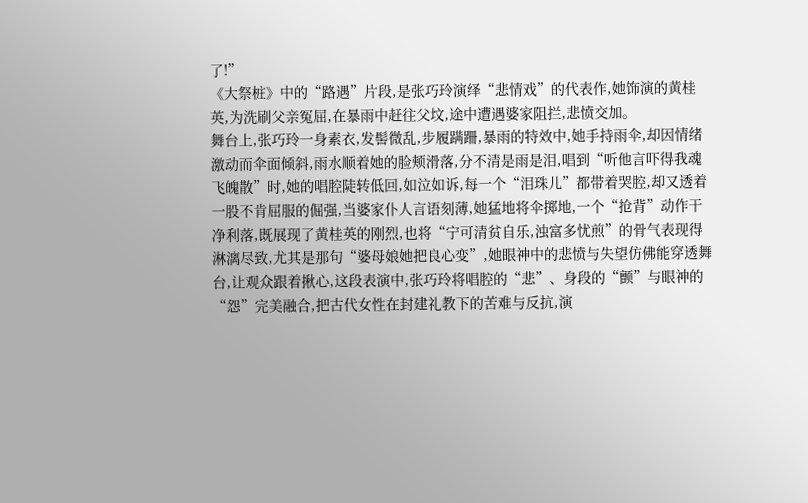了!”
《大祭桩》中的“路遇”片段,是张巧玲演绎“悲情戏”的代表作,她饰演的黄桂英,为洗刷父亲冤屈,在暴雨中赶往父坟,途中遭遇婆家阻拦,悲愤交加。
舞台上,张巧玲一身素衣,发髻微乱,步履蹒跚,暴雨的特效中,她手持雨伞,却因情绪激动而伞面倾斜,雨水顺着她的脸颊滑落,分不清是雨是泪,唱到“听他言吓得我魂飞魄散”时,她的唱腔陡转低回,如泣如诉,每一个“泪珠儿”都带着哭腔,却又透着一股不肯屈服的倔强,当婆家仆人言语刻薄,她猛地将伞掷地,一个“抢背”动作干净利落,既展现了黄桂英的刚烈,也将“宁可清贫自乐,浊富多忧煎”的骨气表现得淋漓尽致,尤其是那句“婆母娘她把良心变”,她眼神中的悲愤与失望仿佛能穿透舞台,让观众跟着揪心,这段表演中,张巧玲将唱腔的“悲”、身段的“颤”与眼神的“怨”完美融合,把古代女性在封建礼教下的苦难与反抗,演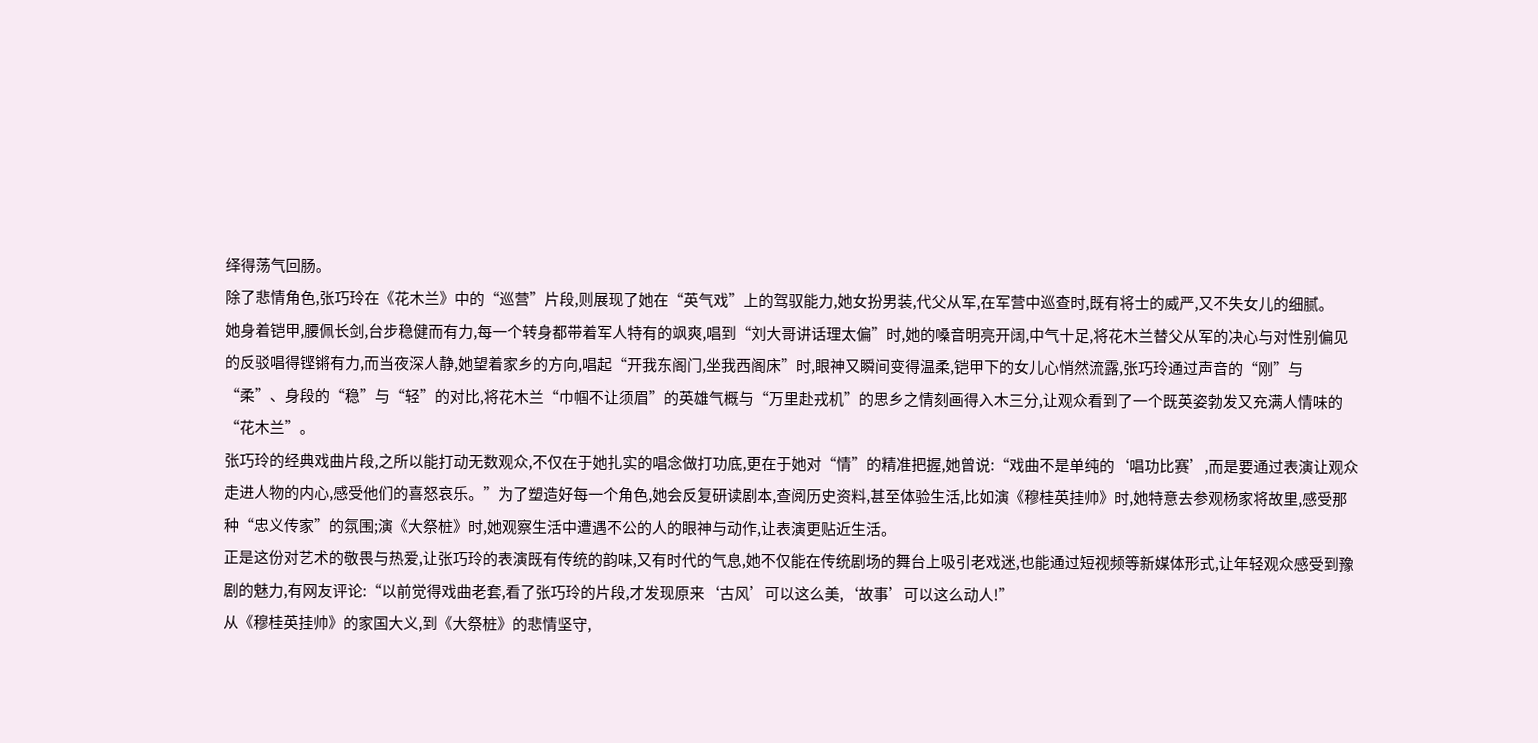绎得荡气回肠。
除了悲情角色,张巧玲在《花木兰》中的“巡营”片段,则展现了她在“英气戏”上的驾驭能力,她女扮男装,代父从军,在军营中巡查时,既有将士的威严,又不失女儿的细腻。
她身着铠甲,腰佩长剑,台步稳健而有力,每一个转身都带着军人特有的飒爽,唱到“刘大哥讲话理太偏”时,她的嗓音明亮开阔,中气十足,将花木兰替父从军的决心与对性别偏见的反驳唱得铿锵有力,而当夜深人静,她望着家乡的方向,唱起“开我东阁门,坐我西阁床”时,眼神又瞬间变得温柔,铠甲下的女儿心悄然流露,张巧玲通过声音的“刚”与“柔”、身段的“稳”与“轻”的对比,将花木兰“巾帼不让须眉”的英雄气概与“万里赴戎机”的思乡之情刻画得入木三分,让观众看到了一个既英姿勃发又充满人情味的“花木兰”。
张巧玲的经典戏曲片段,之所以能打动无数观众,不仅在于她扎实的唱念做打功底,更在于她对“情”的精准把握,她曾说:“戏曲不是单纯的‘唱功比赛’,而是要通过表演让观众走进人物的内心,感受他们的喜怒哀乐。”为了塑造好每一个角色,她会反复研读剧本,查阅历史资料,甚至体验生活,比如演《穆桂英挂帅》时,她特意去参观杨家将故里,感受那种“忠义传家”的氛围;演《大祭桩》时,她观察生活中遭遇不公的人的眼神与动作,让表演更贴近生活。
正是这份对艺术的敬畏与热爱,让张巧玲的表演既有传统的韵味,又有时代的气息,她不仅能在传统剧场的舞台上吸引老戏迷,也能通过短视频等新媒体形式,让年轻观众感受到豫剧的魅力,有网友评论:“以前觉得戏曲老套,看了张巧玲的片段,才发现原来‘古风’可以这么美,‘故事’可以这么动人!”
从《穆桂英挂帅》的家国大义,到《大祭桩》的悲情坚守,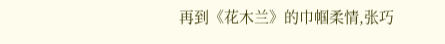再到《花木兰》的巾帼柔情,张巧